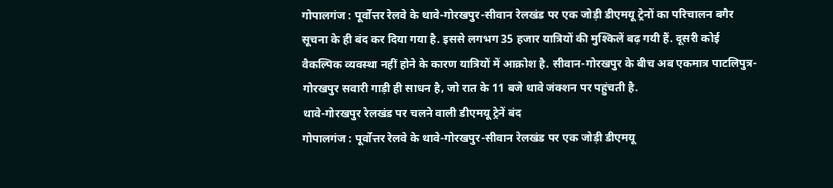गोपालगंज : पूर्वोत्तर रेलवे के थावे-गोरखपुर-सीवान रेलखंड पर एक जोड़ी डीएमयू ट्रेनों का परिचालन बगैर सूचना के ही बंद कर दिया गया है. इससे लगभग 35 हजार यात्रियों की मुश्किलें बढ़ गयी हैं. दूसरी कोई वैकल्पिक व्यवस्था नहीं होने के कारण यात्रियों में आक्रोश है. सीवान-गोरखपुर के बीच अब एकमात्र पाटलिपुत्र-गोरखपुर सवारी गाड़ी ही साधन है, जो रात के 11 बजे थावे जंक्शन पर पहुंचती है.
थावे-गोरखपुर रेलखंड पर चलने वाली डीएमयू ट्रेनें बंद
गोपालगंज : पूर्वोत्तर रेलवे के थावे-गोरखपुर-सीवान रेलखंड पर एक जोड़ी डीएमयू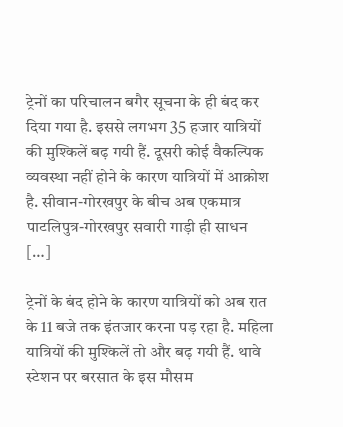ट्रेनों का परिचालन बगैर सूचना के ही बंद कर दिया गया है. इससे लगभग 35 हजार यात्रियों की मुश्किलें बढ़ गयी हैं. दूसरी कोई वैकल्पिक व्यवस्था नहीं होने के कारण यात्रियों में आक्रोश है. सीवान-गोरखपुर के बीच अब एकमात्र पाटलिपुत्र-गोरखपुर सवारी गाड़ी ही साधन […]

ट्रेनों के बंद होने के कारण यात्रियों को अब रात के 11 बजे तक इंतजार करना पड़ रहा है. महिला यात्रियों की मुश्किलें तो और बढ़ गयी हैं. थावे स्टेशन पर बरसात के इस मौसम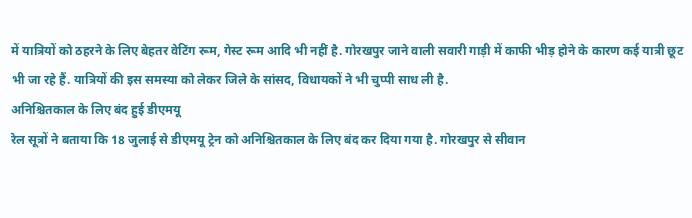में यात्रियों को ठहरने के लिए बेहतर वेटिंग रूम, गेस्ट रूम आदि भी नहीं है. गोरखपुर जाने वाली सवारी गाड़ी में काफी भीड़ होने के कारण कई यात्री छूट भी जा रहे हैं. यात्रियों की इस समस्या को लेकर जिले के सांसद, विधायकों ने भी चुप्पी साध ली है.
अनिश्चितकाल के लिए बंद हुई डीएमयू
रेल सूत्रों ने बताया कि 18 जुलाई से डीएमयू ट्रेन को अनिश्चितकाल के लिए बंद कर दिया गया है. गोरखपुर से सीवान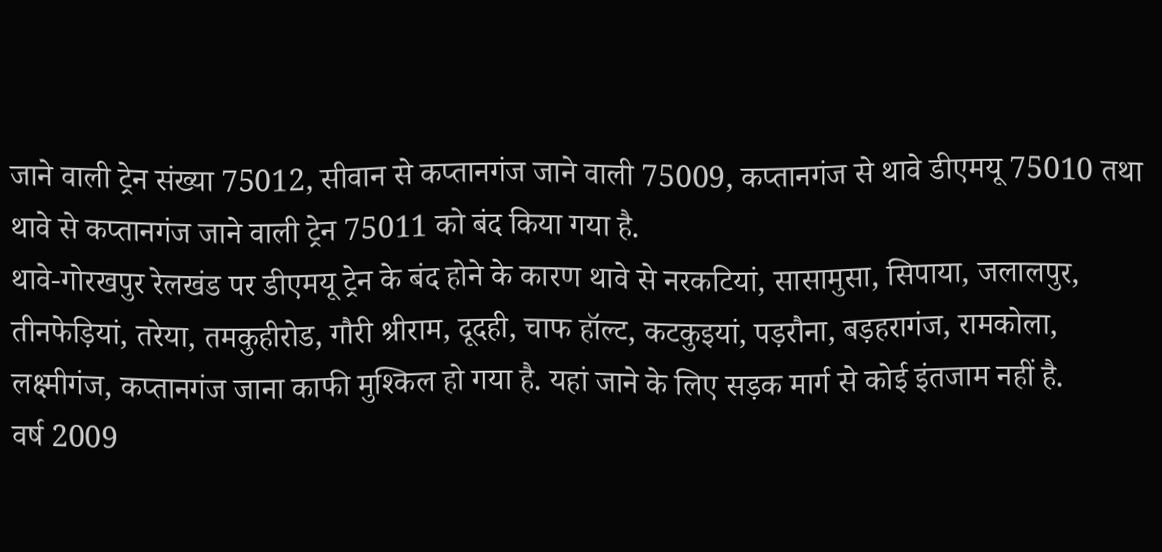जाने वाली ट्रेन संख्या 75012, सीवान से कप्तानगंज जाने वाली 75009, कप्तानगंज से थावे डीएमयू 75010 तथा थावे से कप्तानगंज जाने वाली ट्रेन 75011 को बंद किया गया है.
थावे-गोरखपुर रेलखंड पर डीएमयू ट्रेन के बंद होने के कारण थावे से नरकटियां, सासामुसा, सिपाया, जलालपुर, तीनफेड़ियां, तरेया, तमकुहीरोड, गौरी श्रीराम, दूदही, चाफ हॉल्ट, कटकुइयां, पड़रौना, बड़हरागंज, रामकोला, लक्ष्मीगंज, कप्तानगंज जाना काफी मुश्किल हो गया है. यहां जाने के लिए सड़क मार्ग से कोई इंतजाम नहीं है.
वर्ष 2009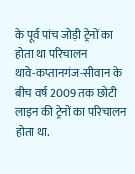के पूर्व पांच जोड़ी ट्रेनों का होता था परिचालन
थावे-कप्तानगंज-सीवान के बीच वर्ष 2009 तक छोटी लाइन की ट्रेनों का परिचालन होता था.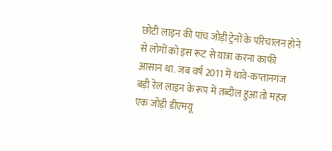छोटी लाइन की पांच जोड़ी ट्रेनों के परिचालन होने से लोगों को इस रूट से यात्रा करना काफी आसान था. जब वर्ष 2011 में थावे-कप्तानगंज बड़ी रेल लाइन के रूप में तब्दील हुआ तो महज एक जोड़ी डीएमयू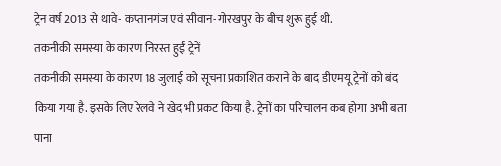ट्रेन वर्ष 2013 से थावे- कप्तानगंज एवं सीवान-गोरखपुर के बीच शुरू हुई थी.
तकनीकी समस्या के कारण निरस्त हुईं ट्रेनें
तकनीकी समस्या के कारण 18 जुलाई को सूचना प्रकाशित कराने के बाद डीएमयू ट्रेनों को बंद किया गया है. इसके लिए रेलवे ने खेद भी प्रकट किया है. ट्रेनों का परिचालन कब होगा अभी बता पाना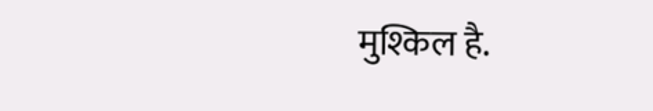मुश्किल है.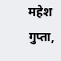महेश गुप्ता,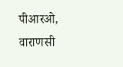पीआरओ, वाराणसी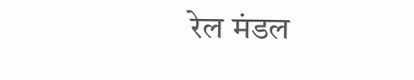रेल मंडल